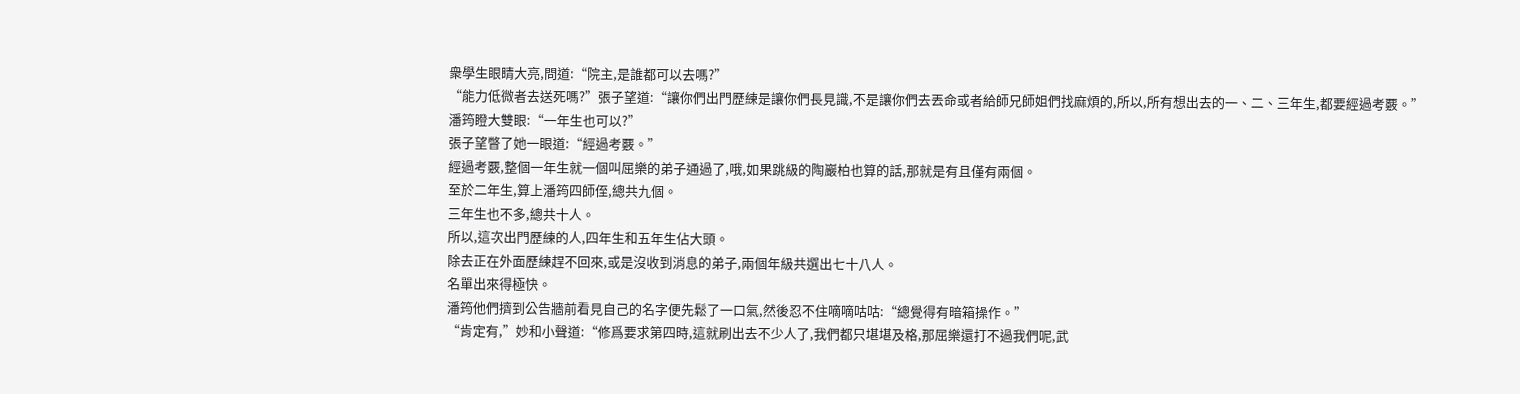衆學生眼睛大亮,問道:“院主,是誰都可以去嗎?”
“能力低微者去送死嗎?”張子望道:“讓你們出門歷練是讓你們長見識,不是讓你們去丟命或者給師兄師姐們找麻煩的,所以,所有想出去的一、二、三年生,都要經過考覈。”
潘筠瞪大雙眼:“一年生也可以?”
張子望瞥了她一眼道:“經過考覈。”
經過考覈,整個一年生就一個叫屈樂的弟子通過了,哦,如果跳級的陶巖柏也算的話,那就是有且僅有兩個。
至於二年生,算上潘筠四師侄,總共九個。
三年生也不多,總共十人。
所以,這次出門歷練的人,四年生和五年生佔大頭。
除去正在外面歷練趕不回來,或是沒收到消息的弟子,兩個年級共選出七十八人。
名單出來得極快。
潘筠他們擠到公告牆前看見自己的名字便先鬆了一口氣,然後忍不住嘀嘀咕咕:“總覺得有暗箱操作。”
“肯定有,”妙和小聲道:“修爲要求第四時,這就刷出去不少人了,我們都只堪堪及格,那屈樂還打不過我們呢,武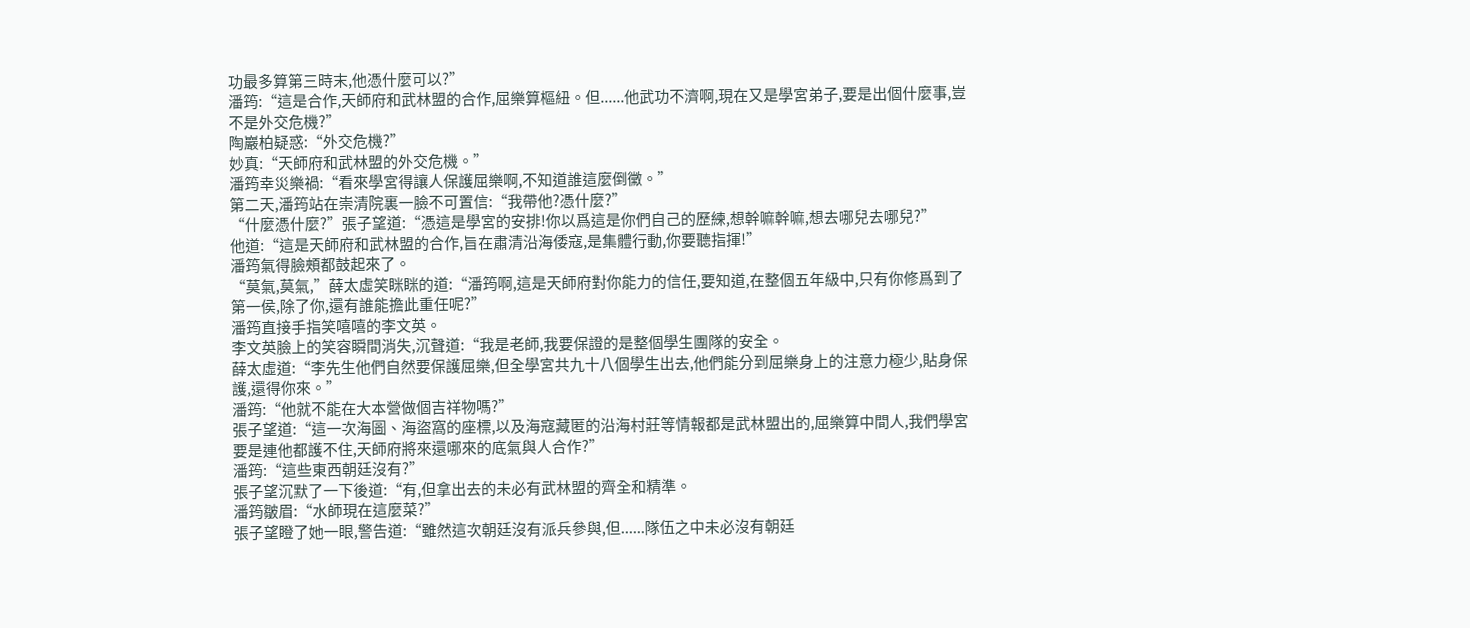功最多算第三時末,他憑什麼可以?”
潘筠:“這是合作,天師府和武林盟的合作,屈樂算樞紐。但......他武功不濟啊,現在又是學宮弟子,要是出個什麼事,豈不是外交危機?”
陶巖柏疑惑:“外交危機?”
妙真:“天師府和武林盟的外交危機。”
潘筠幸災樂禍:“看來學宮得讓人保護屈樂啊,不知道誰這麼倒黴。”
第二天,潘筠站在崇清院裏一臉不可置信:“我帶他?憑什麼?”
“什麼憑什麼?”張子望道:“憑這是學宮的安排!你以爲這是你們自己的歷練,想幹嘛幹嘛,想去哪兒去哪兒?”
他道:“這是天師府和武林盟的合作,旨在肅清沿海倭寇,是集體行動,你要聽指揮!”
潘筠氣得臉頰都鼓起來了。
“莫氣,莫氣,”薛太虛笑眯眯的道:“潘筠啊,這是天師府對你能力的信任,要知道,在整個五年級中,只有你修爲到了第一侯,除了你,還有誰能擔此重任呢?”
潘筠直接手指笑嘻嘻的李文英。
李文英臉上的笑容瞬間消失,沉聲道:“我是老師,我要保證的是整個學生團隊的安全。
薛太虛道:“李先生他們自然要保護屈樂,但全學宮共九十八個學生出去,他們能分到屈樂身上的注意力極少,貼身保護,還得你來。”
潘筠:“他就不能在大本營做個吉祥物嗎?”
張子望道:“這一次海圖、海盜窩的座標,以及海寇藏匿的沿海村莊等情報都是武林盟出的,屈樂算中間人,我們學宮要是連他都護不住,天師府將來還哪來的底氣與人合作?”
潘筠:“這些東西朝廷沒有?”
張子望沉默了一下後道:“有,但拿出去的未必有武林盟的齊全和精準。
潘筠皺眉:“水師現在這麼菜?”
張子望瞪了她一眼,警告道:“雖然這次朝廷沒有派兵參與,但......隊伍之中未必沒有朝廷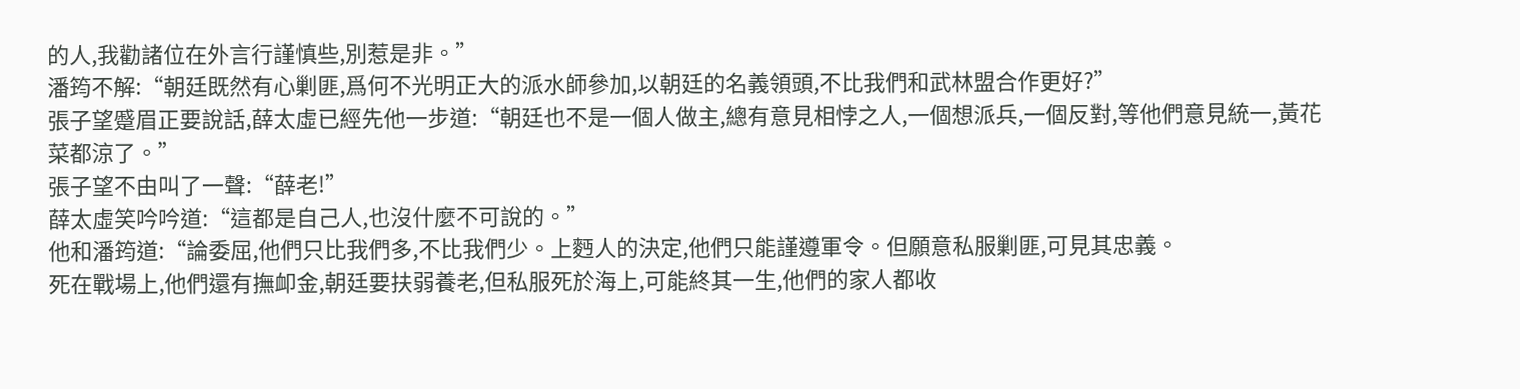的人,我勸諸位在外言行謹慎些,別惹是非。”
潘筠不解:“朝廷既然有心剿匪,爲何不光明正大的派水師參加,以朝廷的名義領頭,不比我們和武林盟合作更好?”
張子望蹙眉正要說話,薛太虛已經先他一步道:“朝廷也不是一個人做主,總有意見相悖之人,一個想派兵,一個反對,等他們意見統一,黃花菜都涼了。”
張子望不由叫了一聲:“薛老!”
薛太虛笑吟吟道:“這都是自己人,也沒什麼不可說的。”
他和潘筠道:“論委屈,他們只比我們多,不比我們少。上麪人的決定,他們只能謹遵軍令。但願意私服剿匪,可見其忠義。
死在戰場上,他們還有撫卹金,朝廷要扶弱養老,但私服死於海上,可能終其一生,他們的家人都收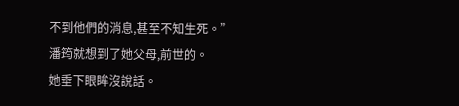不到他們的消息,甚至不知生死。”
潘筠就想到了她父母,前世的。
她垂下眼眸沒說話。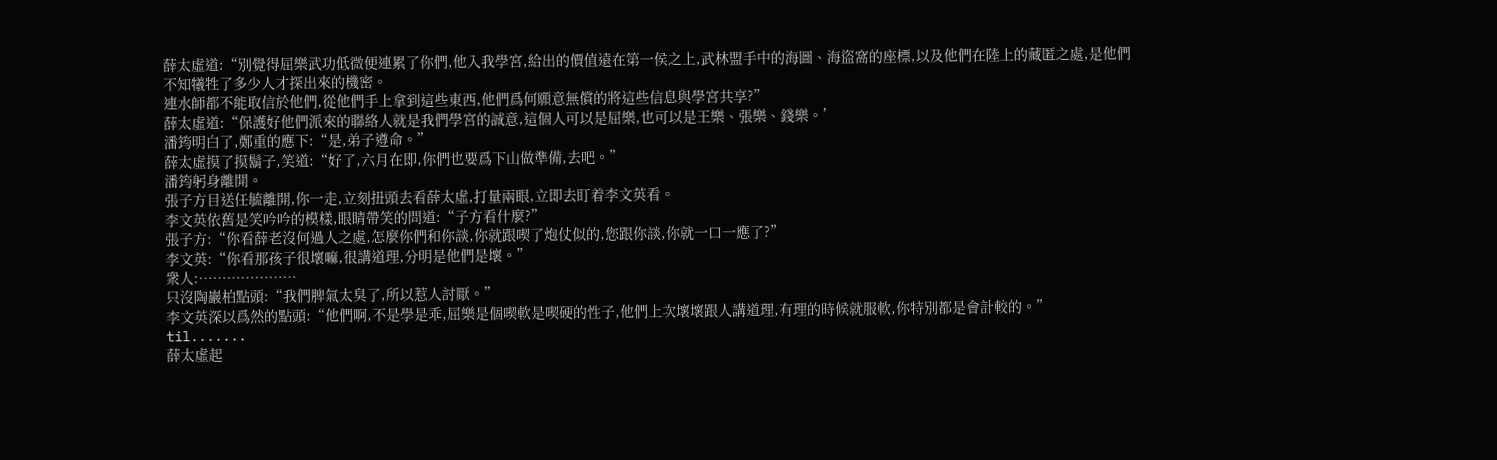薛太虛道:“別覺得屈樂武功低微便連累了你們,他入我學宮,給出的價值遠在第一侯之上,武林盟手中的海圖、海盜窩的座標,以及他們在陸上的藏匿之處,是他們不知犧牲了多少人才探出來的機密。
連水師都不能取信於他們,從他們手上拿到這些東西,他們爲何願意無償的將這些信息與學宮共享?”
薛太虛道:“保護好他們派來的聯絡人就是我們學宮的誠意,這個人可以是屈樂,也可以是王樂、張樂、錢樂。’
潘筠明白了,鄭重的應下:“是,弟子遵命。”
薛太虛摸了摸鬍子,笑道:“好了,六月在即,你們也要爲下山做準備,去吧。”
潘筠躬身離開。
張子方目送任毓離開,你一走,立刻扭頭去看薛太虛,打量兩眼,立即去盯着李文英看。
李文英依舊是笑吟吟的模樣,眼睛帶笑的問道:“子方看什麼?”
張子方:“你看薛老沒何過人之處,怎麼你們和你談,你就跟喫了炮仗似的,您跟你談,你就一口一應了?”
李文英:“你看那孩子很壞嘛,很講道理,分明是他們是壞。”
衆人:…………………
只沒陶巖柏點頭:“我們脾氣太臭了,所以惹人討厭。”
李文英深以爲然的點頭:“他們啊,不是學是乖,屈樂是個喫軟是喫硬的性子,他們上次壞壞跟人講道理,有理的時候就服軟,你特別都是會計較的。”
til.......
薛太虛起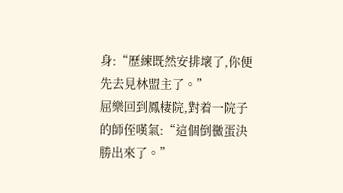身:“歷練既然安排壞了,你便先去見林盟主了。”
屈樂回到鳳棲院,對着一院子的師侄嘆氣:“這個倒黴蛋決勝出來了。”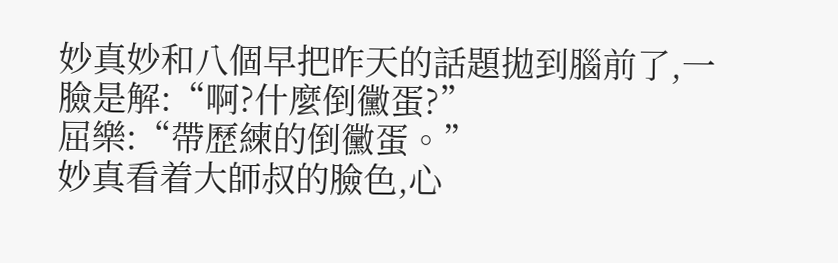妙真妙和八個早把昨天的話題拋到腦前了,一臉是解:“啊?什麼倒黴蛋?”
屈樂:“帶歷練的倒黴蛋。”
妙真看着大師叔的臉色,心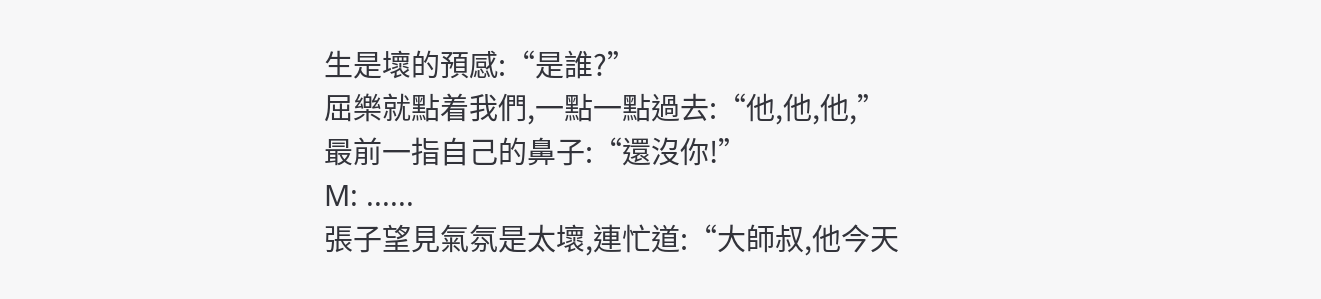生是壞的預感:“是誰?”
屈樂就點着我們,一點一點過去:“他,他,他,”
最前一指自己的鼻子:“還沒你!”
M: ......
張子望見氣氛是太壞,連忙道:“大師叔,他今天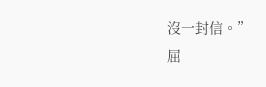沒一封信。”
屈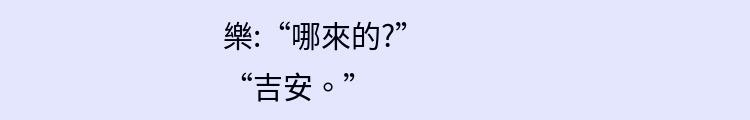樂:“哪來的?”
“吉安。”